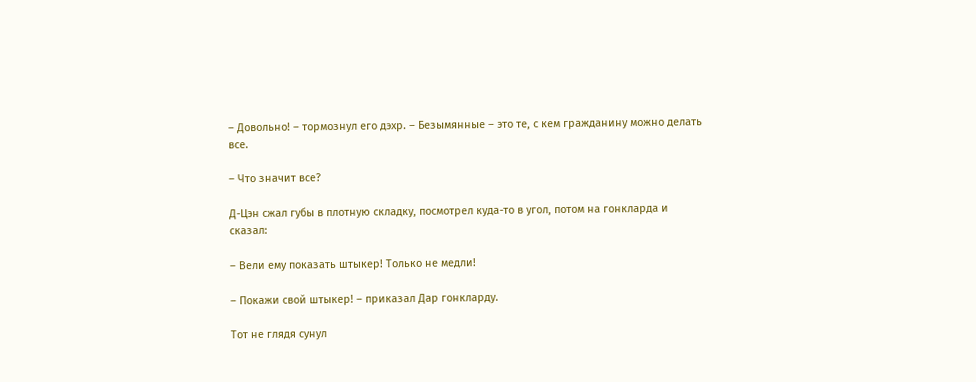– Довольно! – тормознул его дэхр. – Безымянные – это те, с кем гражданину можно делать все.

– Что значит все?

Д-Цэн сжал губы в плотную складку, посмотрел куда-то в угол, потом на гонкларда и сказал:

– Вели ему показать штыкер! Только не медли!

– Покажи свой штыкер! – приказал Дар гонкларду.

Тот не глядя сунул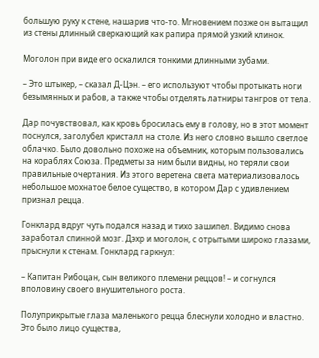большую руку к стене, нашарив что-то. Мгновением позже он вытащил из стены длинный сверкающий как рапира прямой узкий клинок.

Моголон при виде его оскалился тонкими длинными зубами.

– Это штыкер, – сказал Д-Цэн. – его используют чтобы протыкать ноги безымянных и рабов, а также чтобы отделять латниры тангров от тела.

Дар почувствовал, как кровь бросилась ему в голову, но в этот момент поснулся, заголубел кристалл на столе. Из него словно вышло светлое облачко. Было довольно похоже на объемник, которым пользовались на кораблях Союза. Предметы за ним были видны, но теряли свои правильные очертания. Из этого веретена света материализовалось небольшое мохнатое белое существо, в котором Дар с удивлением признал рецца.

Гонклард вдруг чуть подался назад и тихо зашипел. Видимо снова заработал спинной мозг. Дэхр и моголон, с отрытыми широко глазами, прыснули к стенам. Гонклард гаркнул:

– Капитан Рибоцан, сын великого племени реццов! – и согнулся вполовину своего внушительного роста.

Полуприкрытые глаза маленького рецца блеснули холодно и властно. Это было лицо существа,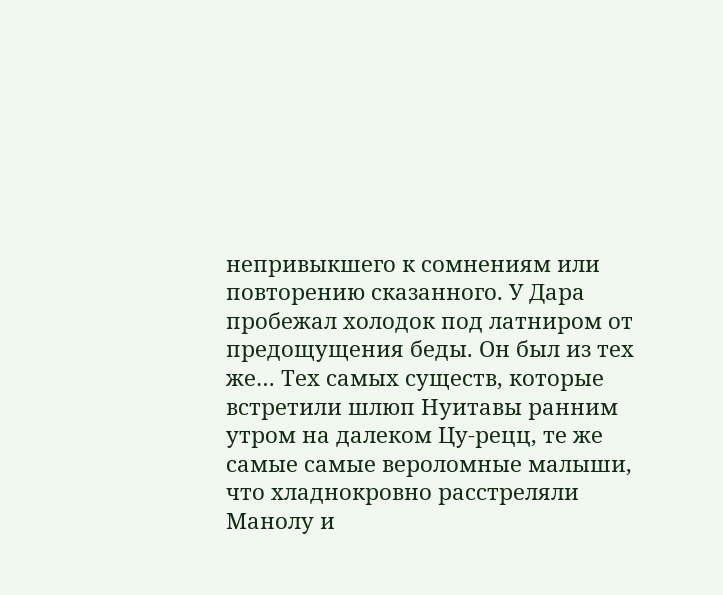непривыкшего к сомнениям или повторению сказанного. У Дара пробежал холодок под латниром от предощущения беды. Он был из тех же… Тех самых существ, которые встретили шлюп Нуитавы ранним утром на далеком Цу-рецц, те же самые самые вероломные малыши, что хладнокровно расстреляли Манолу и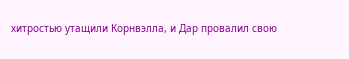хитростью утащили Корнвэлла, и Дар провалил свою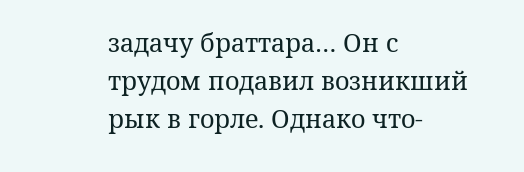задачу браттара… Он с трудом подавил возникший рык в горле. Однако что-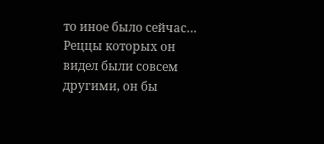то иное было сейчас… Реццы которых он видел были совсем другими, он бы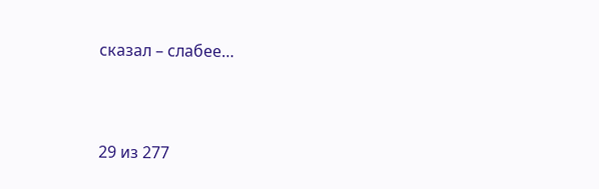сказал – слабее…



29 из 277